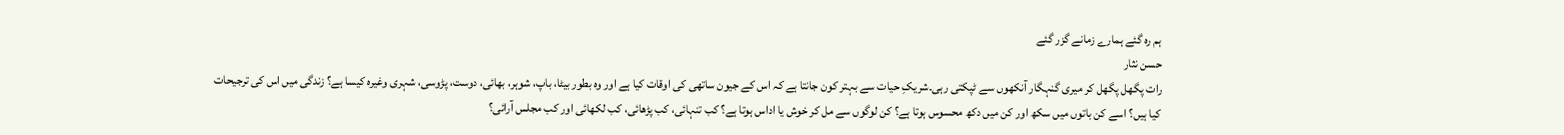ہم رہ گئے ہمارے زمانے گزر گئے
حسن نثار
رات پگھل پگھل کر میری گنہگار آنکھوں سے ٹپکتی رہی۔شریکِ حیات سے بہتر کون جانتا ہے کہ اس کے جیون ساتھی کی اوقات کیا ہے اور وہ بطور بیٹا، باپ، شوہر، بھائی، دوست، پڑوسی، شہری وغیرہ کیسا ہے؟ زندگی میں اس کی ترجیحات کیا ہیں؟ اسے کن باتوں میں سکھ اور کن میں دکھ محسوس ہوتا ہے؟ کن لوگوں سے مل کر خوش یا اداس ہوتا ہے؟ کب تنہائی، کب پڑھائی، کب لکھائی اور کب مجلس آرائی؟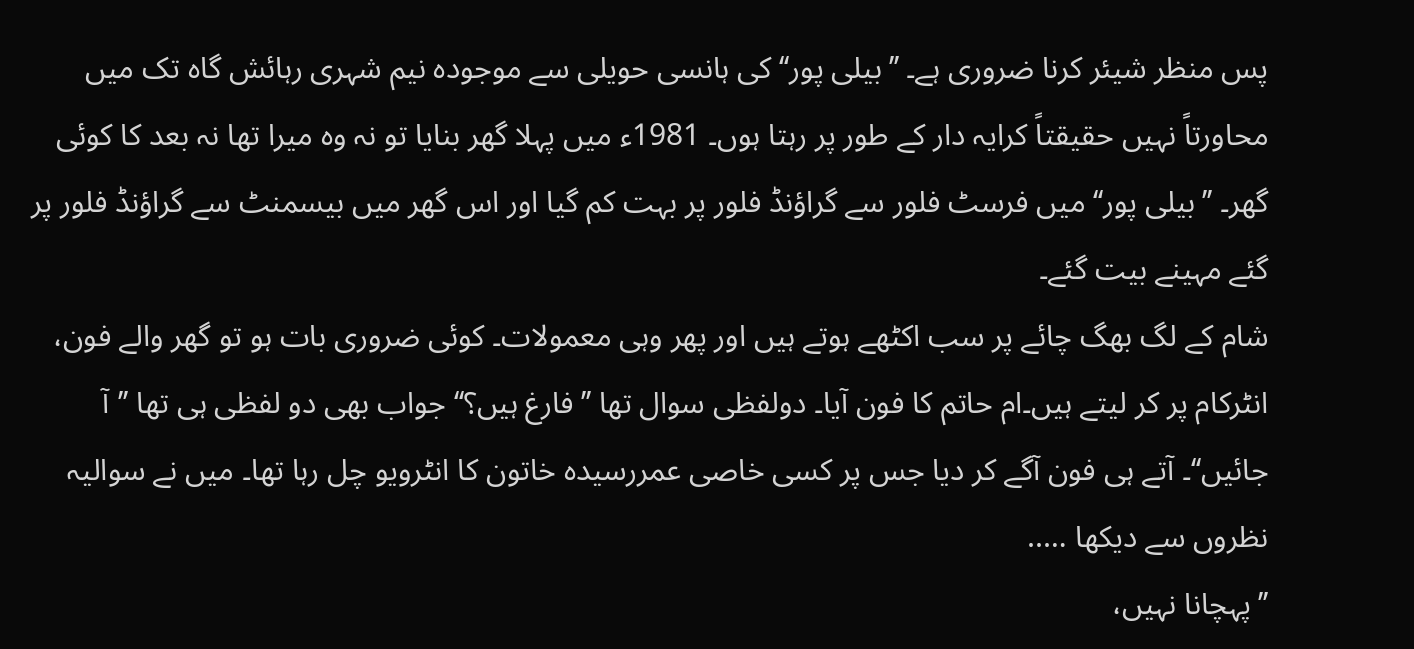پس منظر شیئر کرنا ضروری ہے۔ ’’بیلی پور‘‘ کی ہانسی حویلی سے موجودہ نیم شہری رہائش گاہ تک میں محاورتاً نہیں حقیقتاً کرایہ دار کے طور پر رہتا ہوں۔ 1981ء میں پہلا گھر بنایا تو نہ وہ میرا تھا نہ بعد کا کوئی گھر۔ ’’بیلی پور‘‘ میں فرسٹ فلور سے گراؤنڈ فلور پر بہت کم گیا اور اس گھر میں بیسمنٹ سے گراؤنڈ فلور پر گئے مہینے بیت گئے۔
شام کے لگ بھگ چائے پر سب اکٹھے ہوتے ہیں اور پھر وہی معمولات۔ کوئی ضروری بات ہو تو گھر والے فون، انٹرکام پر کر لیتے ہیں۔ام حاتم کا فون آیا۔ دولفظی سوال تھا ’’فارغ ہیں؟‘‘ جواب بھی دو لفظی ہی تھا ’’آ جائیں‘‘۔ آتے ہی فون آگے کر دیا جس پر کسی خاصی عمررسیدہ خاتون کا انٹرویو چل رہا تھا۔ میں نے سوالیہ نظروں سے دیکھا …..
’’پہچانا نہیں،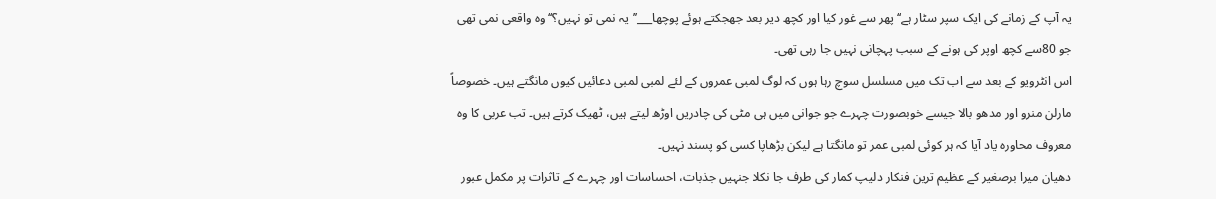یہ آپ کے زمانے کی ایک سپر سٹار ہے‘‘ پھر سے غور کیا اور کچھ دیر بعد جھجکتے ہوئے پوچھا___’’یہ نمی تو نہیں؟‘‘ وہ واقعی نمی تھی جو 80سے کچھ اوپر کی ہونے کے سبب پہچانی نہیں جا رہی تھی۔
اس انٹرویو کے بعد سے اب تک میں مسلسل سوچ رہا ہوں کہ لوگ لمبی عمروں کے لئے لمبی لمبی دعائیں کیوں مانگتے ہیں۔ خصوصاً مارلن منرو اور مدھو بالا جیسے خوبصورت چہرے جو جوانی میں ہی مٹی کی چادریں اوڑھ لیتے ہیں، ٹھیک کرتے ہیں۔ تب عربی کا وہ معروف محاورہ یاد آیا کہ ہر کوئی لمبی عمر تو مانگتا ہے لیکن بڑھاپا کسی کو پسند نہیں۔
دھیان میرا برصغیر کے عظیم ترین فنکار دلیپ کمار کی طرف جا نکلا جنہیں جذبات، احساسات اور چہرے کے تاثرات پر مکمل عبور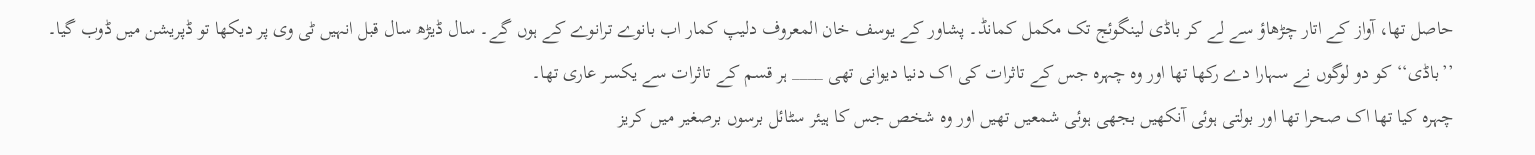حاصل تھا، آواز کے اتار چڑھاؤ سے لے کر باڈی لینگوئج تک مکمل کمانڈ۔ پشاور کے یوسف خان المعروف دلیپ کمار اب بانوے ترانوے کے ہوں گے۔ سال ڈیڑھ سال قبل انہیں ٹی وی پر دیکھا تو ڈپریشن میں ڈوب گیا۔ ’’باڈی‘‘ کو دو لوگوں نے سہارا دے رکھا تھا اور وہ چہرہ جس کے تاثرات کی اک دنیا دیوانی تھی ____ ہر قسم کے تاثرات سے یکسر عاری تھا۔
چہرہ کیا تھا اک صحرا تھا اور بولتی ہوئی آنکھیں بجھی ہوئی شمعیں تھیں اور وہ شخص جس کا ہیئر سٹائل برسوں برصغیر میں کریز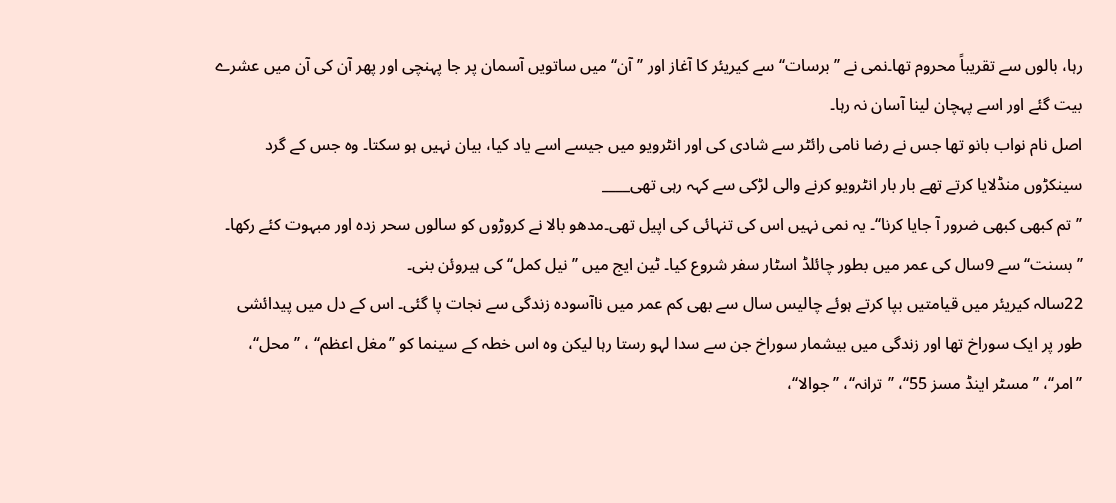رہا، بالوں سے تقریباً محروم تھا۔نمی نے ’’برسات‘‘ سے کیریئر کا آغاز اور ’’آن‘‘ میں ساتویں آسمان پر جا پہنچی اور پھر آن کی آن میں عشرے بیت گئے اور اسے پہچان لینا آسان نہ رہا۔
اصل نام نواب بانو تھا جس نے رضا نامی رائٹر سے شادی کی اور انٹرویو میں جیسے اسے یاد کیا، بیان نہیں ہو سکتا۔ وہ جس کے گرد سینکڑوں منڈلایا کرتے تھے بار بار انٹرویو کرنے والی لڑکی سے کہہ رہی تھی____
’’تم کبھی کبھی ضرور آ جایا کرنا‘‘۔ یہ نمی نہیں اس کی تنہائی کی اپیل تھی۔مدھو بالا نے کروڑوں کو سالوں سحر زدہ اور مبہوت کئے رکھا۔ ’’بسنت‘‘ سے 9سال کی عمر میں بطور چائلڈ اسٹار سفر شروع کیا۔ ٹین ایج میں ’’نیل کمل‘‘ کی ہیروئن بنی۔
22سالہ کیریئر میں قیامتیں بپا کرتے ہوئے چالیس سال سے بھی کم عمر میں ناآسودہ زندگی سے نجات پا گئی۔ اس کے دل میں پیدائشی طور پر ایک سوراخ تھا اور زندگی میں بیشمار سوراخ جن سے سدا لہو رستا رہا لیکن وہ اس خطہ کے سینما کو ’’مغل اعظم‘‘ ، ’’محل‘‘، ’’امر‘‘، ’’مسٹر اینڈ مسز 55‘‘، ’’ترانہ‘‘، ’’جوالا‘‘،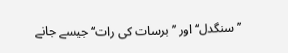’’سنگدل‘‘ اور ’’برسات کی رات‘‘ جیسے جانے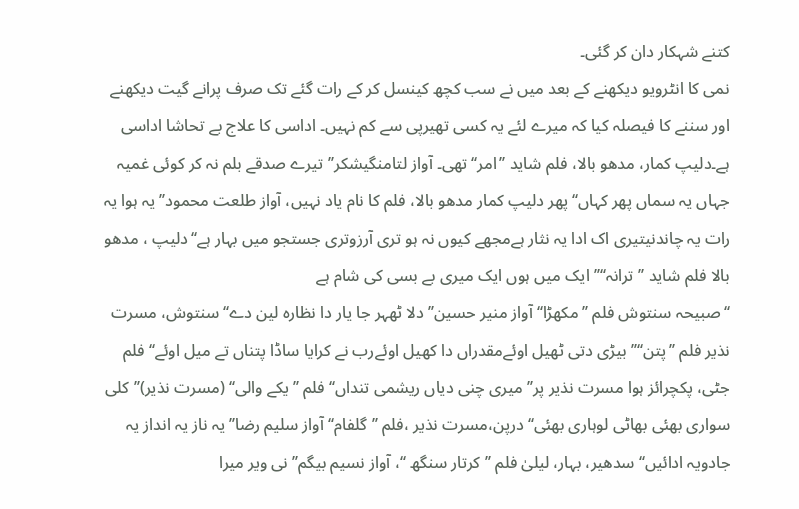کتنے شہکار دان کر گئی۔
نمی کا انٹرویو دیکھنے کے بعد میں نے سب کچھ کینسل کر کے رات گئے تک صرف پرانے گیت دیکھنے اور سننے کا فیصلہ کیا کہ میرے لئے یہ کسی تھیرپی سے کم نہیں۔ اداسی کا علاج بے تحاشا اداسی ہے۔دلیپ کمار، مدھو بالا، فلم شاید ’’امر‘‘ تھی۔ آواز لتامنگیشکر’’تیرے صدقے بلم نہ کر کوئی غمیہ جہاں یہ سماں پھر کہاں‘‘پھر دلیپ کمار مدھو بالا، فلم کا نام یاد نہیں، آواز طلعت محمود’’یہ ہوا یہ رات یہ چاندنیتیری اک ادا یہ نثار ہےمجھے کیوں نہ ہو تری آرزوتری جستجو میں بہار ہے‘‘دلیپ ، مدھو بالا فلم شاید ’’ترانہ‘‘’’ایک میں ہوں ایک میری بے بسی کی شام ہے
‘‘صبیحہ سنتوش فلم ’’مکھڑا‘‘ آواز منیر حسین’’دلا ٹھہر جا یار دا نظارہ لین دے‘‘سنتوش، مسرت نذیر فلم ’’پتن‘‘’’بیڑی دتی ٹھیل اوئےمقدراں دا کھیل اوئےرب نے کرایا ساڈا پتناں تے میل اوئے‘‘فلم جٹی، پکچرائز ہوا مسرت نذیر پر’’میری چنی دیاں ریشمی تنداں‘‘فلم ’’یکے والی‘‘ (مسرت نذیر)’’کلی سواری بھئی بھاٹی لوہاری بھئی‘‘درپن،مسرت نذیر ،فلم ’’گلفام‘‘ آواز سلیم رضا’’یہ ناز یہ انداز یہ جادویہ ادائیں‘‘سدھیر، بہار، لیلیٰ فلم ’’کرتار سنگھ ‘‘، آواز نسیم بیگم’’نی ویر میرا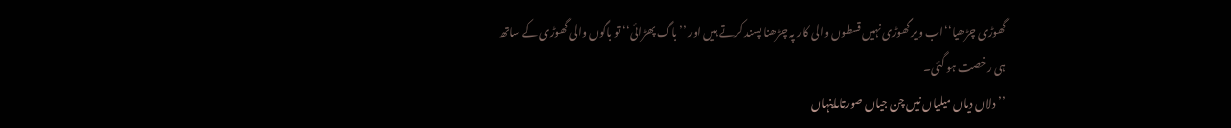گھوڑی چڑھیا‘‘اب ویر گھوڑی نہیں قسطوں والی کار پہ چڑھنا پسند کرتے ہیں اور ’’باگ پھڑائی‘‘ تو باگوں والی گھوڑی کے ساتھ ہی رخصت ہو گئی۔
’’دلاں دیاں میلیاں نیں چن جیاں صورتاںاینہاں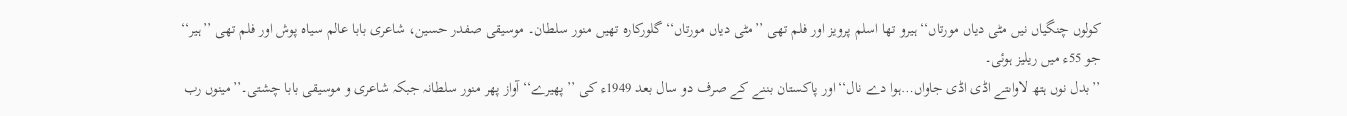کولوں چنگیاں نیں مٹی دیاں مورتاں‘‘ہیرو تھا اسلم پرویز اور فلم تھی ’’مٹی دیاں مورتاں‘‘گلورکارہ تھیں منور سلطان۔ موسیقی صفدر حسین، شاعری بابا عالم سیاہ پوش اور فلم تھی ’’ہیر‘‘ جو 55ء میں ریلیز ہوئی۔
’’بدل نوں ہتھ لاواںتے اڈی اڈی جاواں…ہوا دے نال‘‘اور پاکستان بننے کے صرف دو سال بعد 1949ء کی ’’پھیرے‘‘ آواز پھر منور سلطانہ جبکہ شاعری و موسیقی بابا چشتی۔’’مینوں رب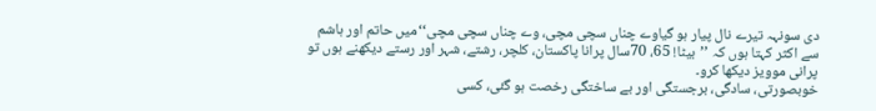دی سونہہ تیرے نال پیار ہو گیاوے چناں سچی مچی، وے چناں سچی مچی‘‘میں حاتم اور ہاشم سے اکثر کہتا ہوں کہ ’’بیٹا! 65، 70سال پرانا پاکستان، کلچر، رشتے، شہر اور رستے دیکھنے ہوں تو پرانی موویز دیکھا کرو۔
خوبصورتی، سادگی، برجستگی اور بے ساختگی رخصت ہو گئی، کسی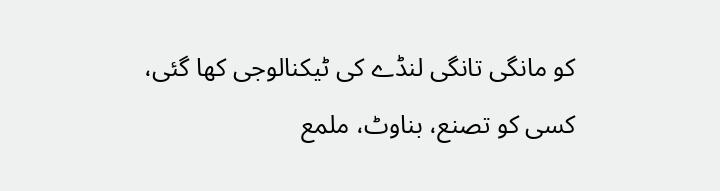کو مانگی تانگی لنڈے کی ٹیکنالوجی کھا گئی، کسی کو تصنع، بناوٹ، ملمع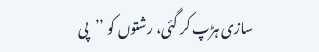سازی ہڑپ کر گئی، رشتوں کو ’’پی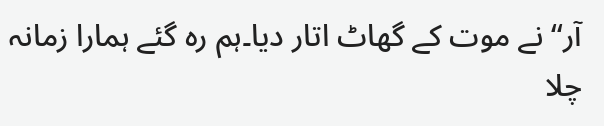آر‘‘ نے موت کے گھاٹ اتار دیا۔ہم رہ گئے ہمارا زمانہ چلا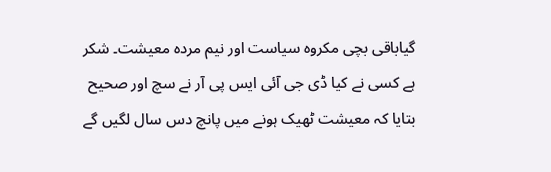گیاباقی بچی مکروہ سیاست اور نیم مردہ معیشت۔ شکر ہے کسی نے کیا ڈی جی آئی ایس پی آر نے سچ اور صحیح بتایا کہ معیشت ٹھیک ہونے میں پانچ دس سال لگیں گے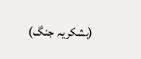(بشکریہ جنگ)